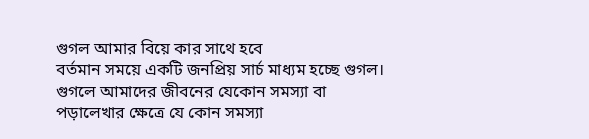গুগল আমার বিয়ে কার সাথে হবে
বর্তমান সময়ে একটি জনপ্রিয় সার্চ মাধ্যম হচ্ছে গুগল। গুগলে আমাদের জীবনের যেকোন সমস্যা বা পড়ালেখার ক্ষেত্রে যে কোন সমস্যা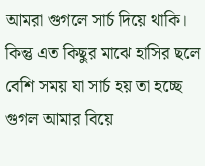আমরা গুগলে সার্চ দিয়ে থাকি। কিন্তু এত কিছুর মাঝে হাসির ছলে বেশি সময় যা সার্চ হয় তা হচ্ছে গুগল আমার বিয়ে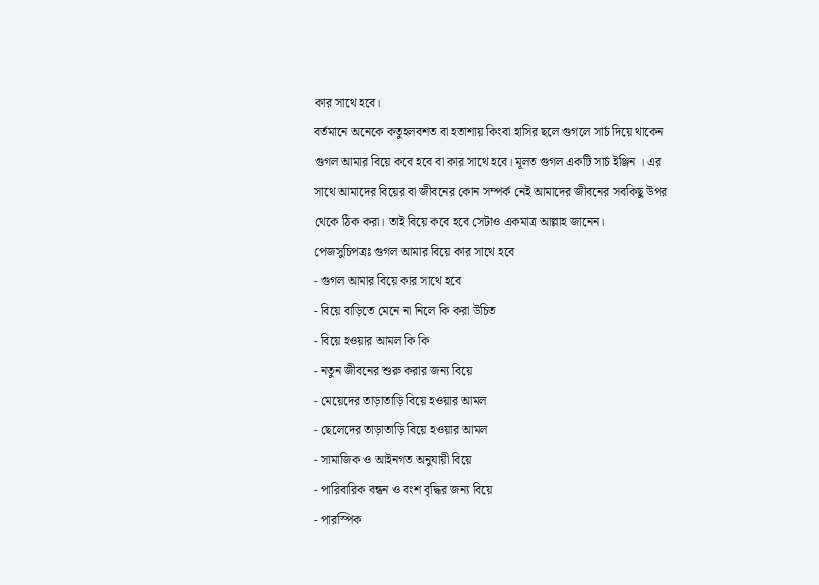কার সাথে হবে।
বর্তমানে অনেকে কতুহলবশত বা হতাশায় কিংবা হাসির ছলে গুগলে সার্চ দিয়ে থাকেন গুগল আমার বিয়ে কবে হবে বা কার সাথে হবে। মূলত গুগল একটি সার্চ ইঞ্জিন । এর সাথে আমাদের বিয়ের বা জীবনের কোন সম্পর্ক নেই আমাদের জীবনের সবকিছু উপর থেকে ঠিক করা। তাই বিয়ে কবে হবে সেটাও একমাত্র আল্লাহ জানেন।
পেজসুচিপত্রঃ গুগল আমার বিয়ে কার সাথে হবে
- গুগল আমার বিয়ে কার সাথে হবে
- বিয়ে বাড়িতে মেনে না নিলে কি করা উচিত
- বিয়ে হওয়ার আমল কি কি
- নতুন জীবনের শুরু করার জন্য বিয়ে
- মেয়েদের তাড়াতাড়ি বিয়ে হওয়ার আমল
- ছেলেদের তাড়াতাড়ি বিয়ে হওয়ার আমল
- সামাজিক ও আইনগত অনুযায়ী বিয়ে
- পারিবারিক বন্ধন ও বংশ বৃদ্ধির জন্য বিয়ে
- পারস্পিক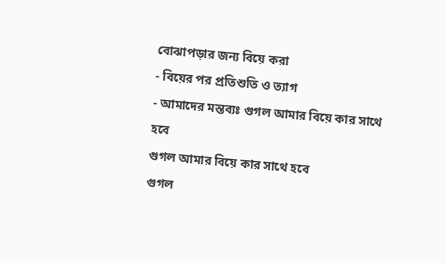বোঝাপড়ার জন্য বিয়ে করা
- বিয়ের পর প্রতিশুতি ও ত্যাগ
- আমাদের মন্তব্যঃ গুগল আমার বিয়ে কার সাথে হবে
গুগল আমার বিয়ে কার সাথে হবে
গুগল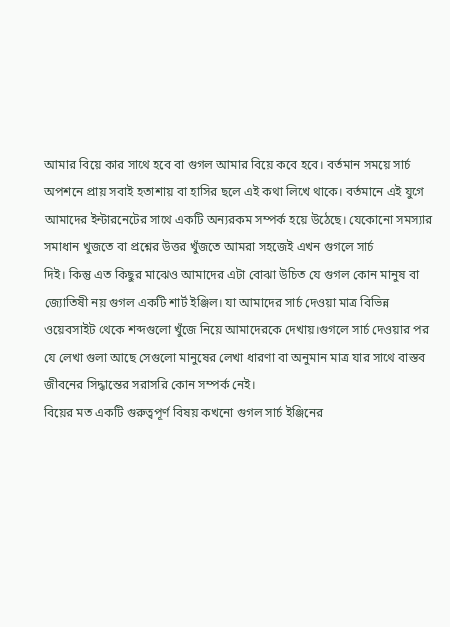আমার বিয়ে কার সাথে হবে বা গুগল আমার বিয়ে কবে হবে। বর্তমান সময়ে সার্চ
অপশনে প্রায় সবাই হতাশায় বা হাসির ছলে এই কথা লিখে থাকে। বর্তমানে এই যুগে
আমাদের ইন্টারনেটের সাথে একটি অন্যরকম সম্পর্ক হয়ে উঠেছে। যেকোনো সমস্যার
সমাধান খুজতে বা প্রশ্নের উত্তর খুঁজতে আমরা সহজেই এখন গুগলে সার্চ
দিই। কিন্তু এত কিছুর মাঝেও আমাদের এটা বোঝা উচিত যে গুগল কোন মানুষ বা
জ্যোতিষী নয় গুগল একটি শার্ট ইঞ্জিল। যা আমাদের সার্চ দেওয়া মাত্র বিভিন্ন
ওয়েবসাইট থেকে শব্দগুলো খুঁজে নিয়ে আমাদেরকে দেখায়।গুগলে সার্চ দেওয়ার পর
যে লেখা গুলা আছে সেগুলো মানুষের লেখা ধারণা বা অনুমান মাত্র যার সাথে বাস্তব
জীবনের সিদ্ধান্তের সরাসরি কোন সম্পর্ক নেই।
বিয়ের মত একটি গুরুত্বপূর্ণ বিষয় কখনো গুগল সার্চ ইঞ্জিনের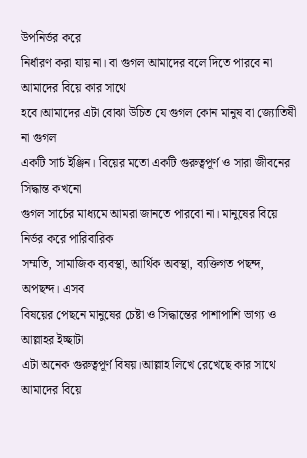উপনির্ভর করে
নির্ধারণ করা যায় না। বা গুগল আমাদের বলে দিতে পারবে না আমাদের বিয়ে কার সাথে
হবে।আমাদের এটা বোঝা উচিত যে গুগল কোন মানুষ বা জ্যোতিষী না গুগল
একটি সার্চ ইঞ্জিন। বিয়ের মতো একটি গুরুত্বপূর্ণ ও সারা জীবনের সিদ্ধান্ত কখনো
গুগল সার্চের মাধ্যমে আমরা জানতে পারবো না। মানুষের বিয়ে নির্ভর করে পারিবারিক
সম্মতি, সামাজিক ব্যবস্থা, আর্থিক অবস্থা, ব্যক্তিগত পছন্দ, অপছন্দ। এসব
বিষয়ের পেছনে মানুষের চেষ্টা ও সিদ্ধান্তের পাশাপাশি ভাগ্য ও আল্লাহর ইচ্ছাটা
এটা অনেক গুরুত্বপূর্ণ বিষয়।আল্লাহ লিখে রেখেছে কার সাথে আমাদের বিয়ে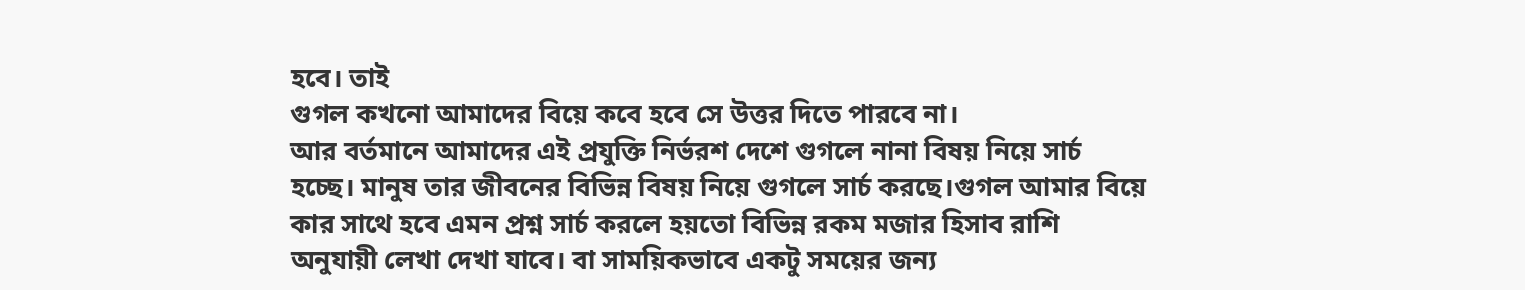হবে। তাই
গুগল কখনো আমাদের বিয়ে কবে হবে সে উত্তর দিতে পারবে না।
আর বর্তমানে আমাদের এই প্রযুক্তি নির্ভরশ দেশে গুগলে নানা বিষয় নিয়ে সার্চ
হচ্ছে। মানুষ তার জীবনের বিভিন্ন বিষয় নিয়ে গুগলে সার্চ করছে।গুগল আমার বিয়ে
কার সাথে হবে এমন প্রশ্ন সার্চ করলে হয়তো বিভিন্ন রকম মজার হিসাব রাশি
অনুযায়ী লেখা দেখা যাবে। বা সাময়িকভাবে একটু সময়ের জন্য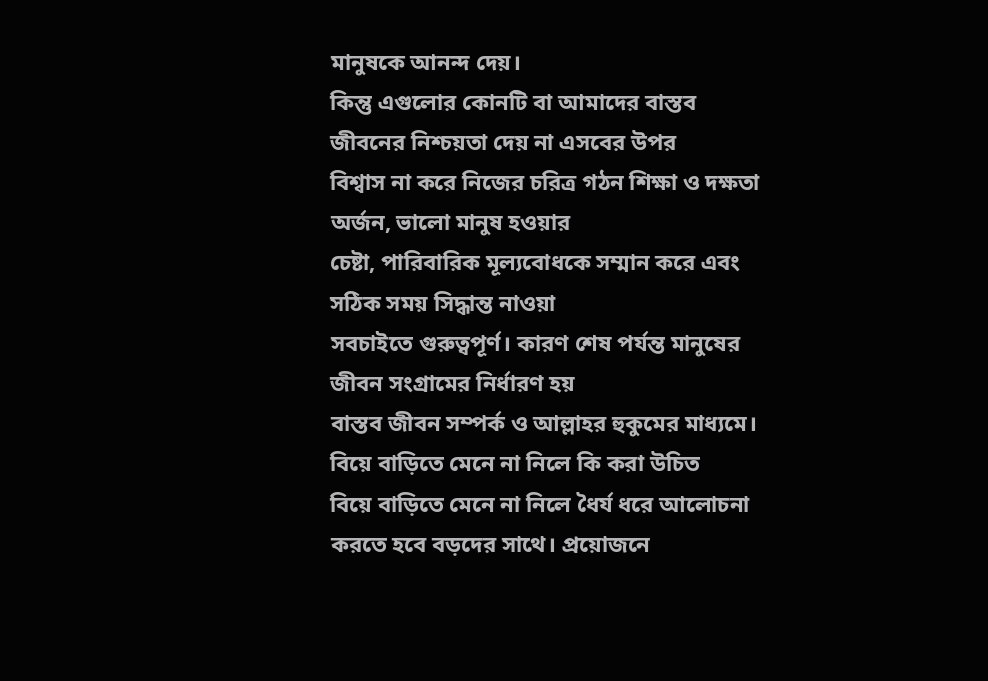মানুষকে আনন্দ দেয়।
কিন্তু এগুলোর কোনটি বা আমাদের বাস্তব জীবনের নিশ্চয়তা দেয় না এসবের উপর
বিশ্বাস না করে নিজের চরিত্র গঠন শিক্ষা ও দক্ষতা অর্জন, ভালো মানুষ হওয়ার
চেষ্টা, পারিবারিক মূল্যবোধকে সম্মান করে এবং সঠিক সময় সিদ্ধান্ত নাওয়া
সবচাইতে গুরুত্বপূর্ণ। কারণ শেষ পর্যন্ত মানুষের জীবন সংগ্রামের নির্ধারণ হয়
বাস্তব জীবন সম্পর্ক ও আল্লাহর হুকুমের মাধ্যমে।
বিয়ে বাড়িতে মেনে না নিলে কি করা উচিত
বিয়ে বাড়িতে মেনে না নিলে ধৈর্য ধরে আলোচনা করতে হবে বড়দের সাথে। প্রয়োজনে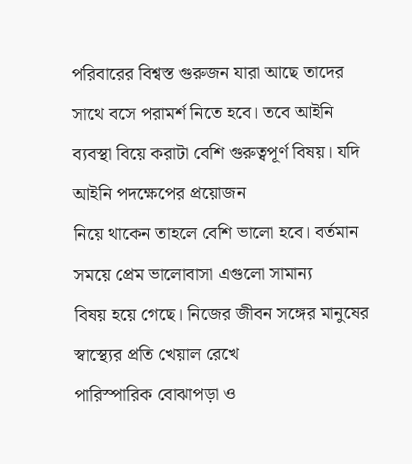পরিবারের বিশ্বস্ত গুরুজন যারা আছে তাদের সাথে বসে পরামর্শ নিতে হবে। তবে আইনি
ব্যবস্থা বিয়ে করাটা বেশি গুরুত্বপূর্ণ বিষয়। যদি আইনি পদক্ষেপের প্রয়োজন
নিয়ে থাকেন তাহলে বেশি ভালো হবে। বর্তমান সময়ে প্রেম ভালোবাসা এগুলো সামান্য
বিষয় হয়ে গেছে। নিজের জীবন সঙ্গের মানুষের স্বাস্থ্যের প্রতি খেয়াল রেখে
পারিস্পারিক বোঝাপড়া ও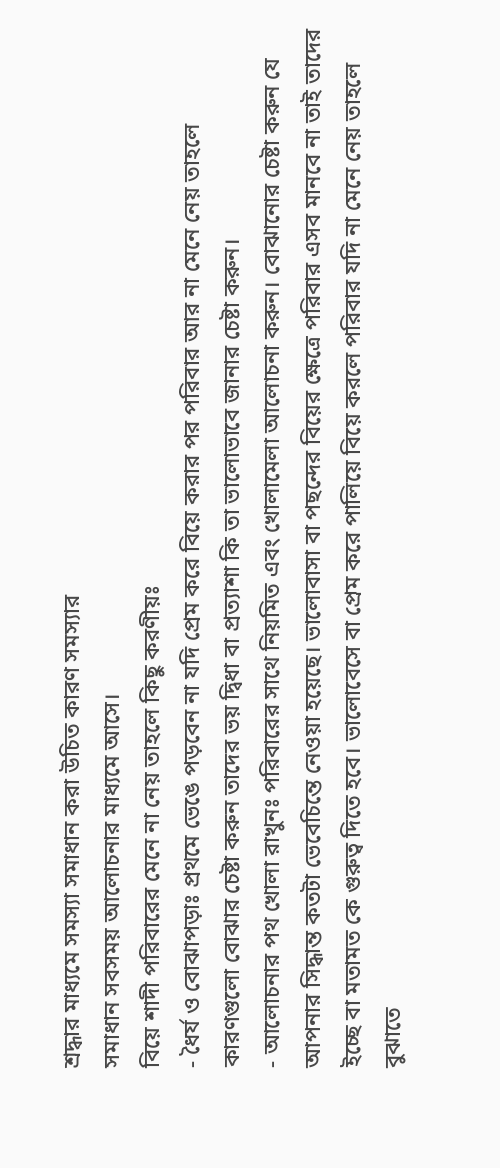শ্রদ্ধার মাধ্যমে সমস্যা সমাধান করা উচিত কারণ সমস্যার
সমাধান সবসময় আলোচনার মাধ্যমে আসে।
বিয়ে শাদী পরিবারের মেনে না নেয় তাহলে কিছু করণীয়ঃ
- ধৈর্য ও বোঝাপড়াঃ প্রথমে ভেঙে পড়বেন না যদি প্রেম করে বিয়ে করার পর পরিবার আর না মেনে নেয় তাহলে কারণগুলো বোঝার চেষ্টা করুন তাদের ভয় দ্বিধা বা প্রত্যাশা কি তা ভালোভাবে জানার চেষ্টা করুন।
- আলোচনার পথ খোলা রাখুনঃ পরিবারের সাথে নিয়মিত এবং খোলামেলা আলোচনা করুন। বোঝানোর চেষ্টা করুন যে আপনার সিদ্ধান্ত কতটা ভেবেচিন্তে নেওয়া হয়েছে। ভালোবাসা বা পছন্দের বিয়ের ক্ষেত্রে পরিবার এসব মানবে না তাই তাদের ইচ্ছে বা মতামত কে গুরুত্ব দিতে হবে। ভালোবেসে বা প্রেম করে পালিয়ে বিয়ে করলে পরিবার যদি না মেনে নেয় তাহলে বুঝাতে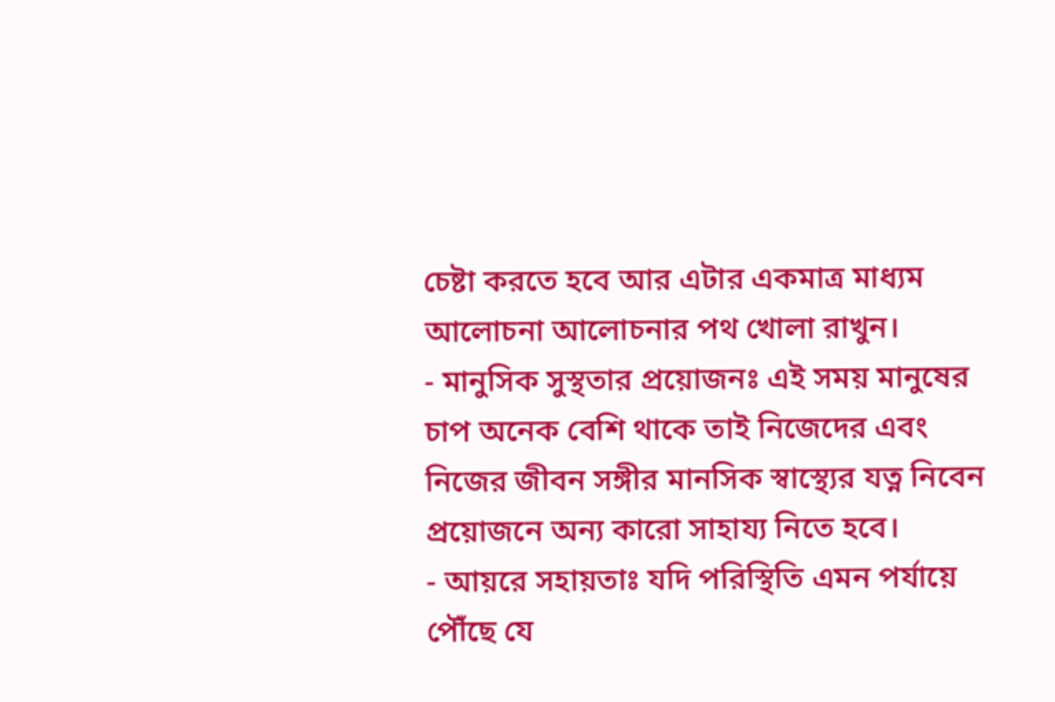চেষ্টা করতে হবে আর এটার একমাত্র মাধ্যম আলোচনা আলোচনার পথ খোলা রাখুন।
- মানুসিক সুস্থতার প্রয়োজনঃ এই সময় মানুষের চাপ অনেক বেশি থাকে তাই নিজেদের এবং নিজের জীবন সঙ্গীর মানসিক স্বাস্থ্যের যত্ন নিবেন প্রয়োজনে অন্য কারো সাহায্য নিতে হবে।
- আয়রে সহায়তাঃ যদি পরিস্থিতি এমন পর্যায়ে পৌঁছে যে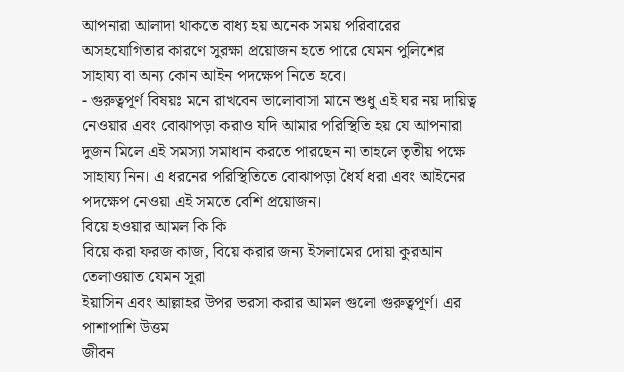আপনারা আলাদা থাকতে বাধ্য হয় অনেক সময় পরিবারের অসহযোগিতার কারণে সুরক্ষা প্রয়োজন হতে পারে যেমন পুলিশের সাহায্য বা অন্য কোন আইন পদক্ষেপ নিতে হবে।
- গুরুত্বপূর্ণ বিষয়ঃ মনে রাখবেন ভালোবাসা মানে শুধু এই ঘর নয় দায়িত্ব নেওয়ার এবং বোঝাপড়া করাও যদি আমার পরিস্থিতি হয় যে আপনারা দুজন মিলে এই সমস্যা সমাধান করতে পারছেন না তাহলে তৃতীয় পক্ষে সাহায্য নিন। এ ধরনের পরিস্থিতিতে বোঝাপড়া ধৈর্য ধরা এবং আইনের পদক্ষেপ নেওয়া এই সমতে বেশি প্রয়োজন।
বিয়ে হওয়ার আমল কি কি
বিয়ে করা ফরজ কাজ, বিয়ে করার জন্য ইসলামের দোয়া কুরআন তেলাওয়াত যেমন সূরা
ইয়াসিন এবং আল্লাহর উপর ভরসা করার আমল গুলো গুরুত্বপূর্ণ। এর পাশাপাশি উত্তম
জীবন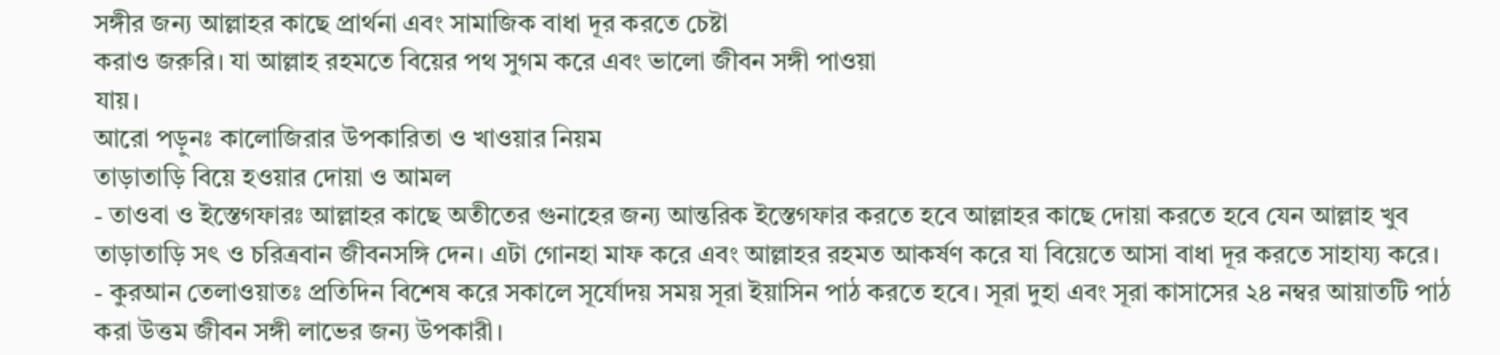সঙ্গীর জন্য আল্লাহর কাছে প্রার্থনা এবং সামাজিক বাধা দূর করতে চেষ্টা
করাও জরুরি। যা আল্লাহ রহমতে বিয়ের পথ সুগম করে এবং ভালো জীবন সঙ্গী পাওয়া
যায়।
আরো পড়ুনঃ কালোজিরার উপকারিতা ও খাওয়ার নিয়ম
তাড়াতাড়ি বিয়ে হওয়ার দোয়া ও আমল
- তাওবা ও ইস্তেগফারঃ আল্লাহর কাছে অতীতের গুনাহের জন্য আন্তরিক ইস্তেগফার করতে হবে আল্লাহর কাছে দোয়া করতে হবে যেন আল্লাহ খুব তাড়াতাড়ি সৎ ও চরিত্রবান জীবনসঙ্গি দেন। এটা গোনহা মাফ করে এবং আল্লাহর রহমত আকর্ষণ করে যা বিয়েতে আসা বাধা দূর করতে সাহায্য করে।
- কুরআন তেলাওয়াতঃ প্রতিদিন বিশেষ করে সকালে সূর্যোদয় সময় সূরা ইয়াসিন পাঠ করতে হবে। সূরা দুহা এবং সূরা কাসাসের ২৪ নম্বর আয়াতটি পাঠ করা উত্তম জীবন সঙ্গী লাভের জন্য উপকারী।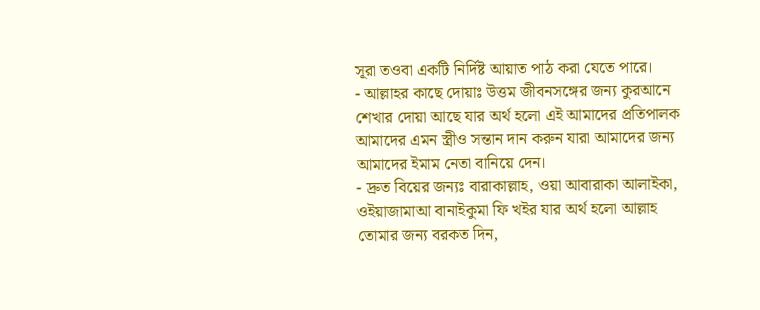সূরা তওবা একটি নির্দিষ্ট আয়াত পাঠ করা যেতে পারে।
- আল্লাহর কাছে দোয়াঃ উত্তম জীবনসঙ্গের জন্য কুরআনে শেখার দোয়া আছে যার অর্থ হলো এই আমাদের প্রতিপালক আমাদের এমন স্ত্রীও সন্তান দান করুন যারা আমাদের জন্য আমাদের ইমাম নেতা বানিয়ে দেন।
- দ্রুত বিয়ের জন্যঃ বারাকাল্লাহ, ওয়া আবারাকা আলাইকা, ওইয়াজামাআ বানাইকুমা ফি খইর যার অর্থ হলো আল্লাহ তোমার জন্য বরকত দিন,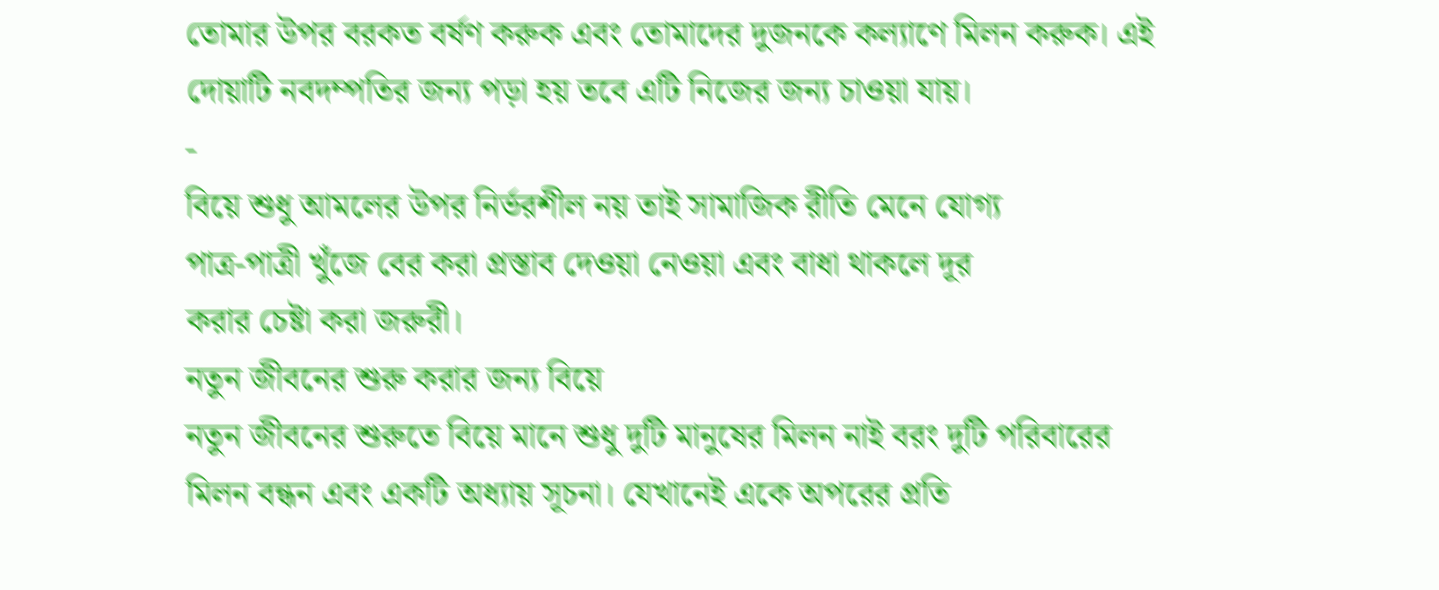তোমার উপর বরকত বর্ষণ করুক এবং তোমাদের দুজনকে কল্যাণে মিলন করুক। এই দোয়াটি নবদম্পতির জন্য পড়া হয় তবে এটি নিজের জন্য চাওয়া যায়।
-
বিয়ে শুধু আমলের উপর নির্ভরশীল নয় তাই সামাজিক রীতি মেনে যোগ্য
পাত্র-পাত্রী খুঁজে বের করা প্রস্তাব দেওয়া নেওয়া এবং বাধা থাকলে দূর
করার চেষ্টা করা জরুরী।
নতুন জীবনের শুরু করার জন্য বিয়ে
নতুন জীবনের শুরুতে বিয়ে মানে শুধু দুটি মানুষের মিলন নাই বরং দুটি পরিবারের
মিলন বন্ধন এবং একটি অধ্যায় সূচনা। যেখানেই একে অপরের প্রতি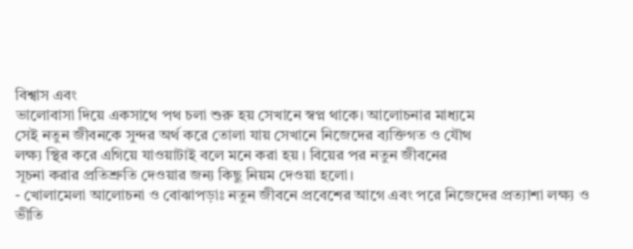বিশ্বাস এবং
ভালোবাসা দিয়ে একসাথে পথ চলা শুরু হয় সেখানে স্বপ্ন থাকে। আলোচনার মাধ্যমে
সেই নতুন জীবনকে সুন্দর অর্থ করে তোলা যায় সেখানে নিজেদের ব্যক্তিগত ও যৌথ
লক্ষ্য স্থির করে এগিয়ে যাওয়াটাই বলে মনে করা হয় । বিয়ের পর নতুন জীবনের
সূচনা করার প্রতিশ্রুতি দেওয়ার জন্য কিছু নিয়ম দেওয়া হলো।
- খোলামেলা আলোচনা ও বোঝাপড়াঃ নতুন জীবনে প্রবেশের আগে এবং পরে নিজেদের প্রত্যাশা লক্ষ্য ও ভীতি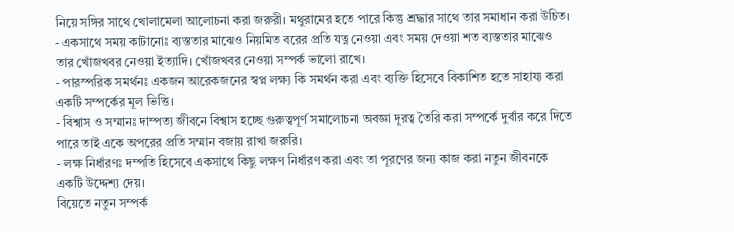নিয়ে সঙ্গির সাথে খোলামেলা আলোচনা করা জরুরী। মথুরামের হতে পারে কিন্তু শ্রদ্ধার সাথে তার সমাধান করা উচিত।
- একসাথে সময় কাটানোঃ ব্যস্ততার মাঝেও নিয়মিত বরের প্রতি যত্ন নেওয়া এবং সময় দেওয়া শত ব্যস্ততার মাঝেও তার খোঁজখবর নেওয়া ইত্যাদি। খোঁজখবর নেওয়া সম্পর্ক ভালো রাখে।
- পারস্পরিক সমর্থনঃ একজন আরেকজনের স্বপ্ন লক্ষ্য কি সমর্থন করা এবং ব্যক্তি হিসেবে বিকাশিত হতে সাহায্য করা একটি সম্পর্কের মূল ভিত্তি।
- বিশ্বাস ও সম্মানঃ দাম্পত্য জীবনে বিশ্বাস হচ্ছে গুরুত্বপূর্ণ সমালোচনা অবজ্ঞা দূরত্ব তৈরি করা সম্পর্কে দুর্বার করে দিতে পারে তাই একে অপরের প্রতি সম্মান বজায় রাখা জরুরি।
- লক্ষ নির্ধারণঃ দম্পতি হিসেবে একসাথে কিছু লক্ষণ নির্ধারণ করা এবং তা পূরণের জন্য কাজ করা নতুন জীবনকে একটি উদ্দেশ্য দেয়।
বিয়েতে নতুন সম্পর্ক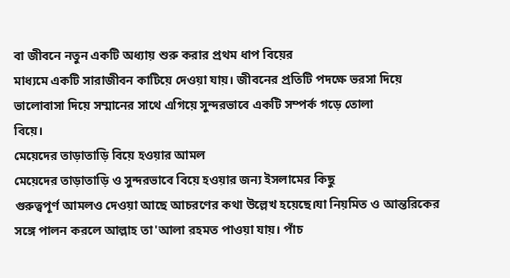বা জীবনে নতুন একটি অধ্যায় শুরু করার প্রথম ধাপ বিয়ের
মাধ্যমে একটি সারাজীবন কাটিয়ে দেওয়া যায়। জীবনের প্রতিটি পদক্ষে ভরসা দিয়ে
ভালোবাসা দিয়ে সম্মানের সাথে এগিয়ে সুন্দরভাবে একটি সম্পর্ক গড়ে তোলা
বিয়ে।
মেয়েদের তাড়াতাড়ি বিয়ে হওয়ার আমল
মেয়েদের তাড়াতাড়ি ও সুন্দরভাবে বিয়ে হওয়ার জন্য ইসলামের কিছু
গুরুত্বপূর্ণ আমলও দেওয়া আছে আচরণের কথা উল্লেখ হয়েছে।যা নিয়মিত ও আন্তরিকের সঙ্গে পালন করলে আল্লাহ তা'আলা রহমত পাওয়া যায়। পাঁচ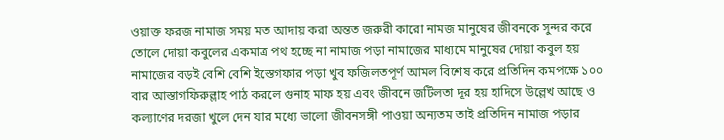ওয়াক্ত ফরজ নামাজ সময় মত আদায় করা অন্তত জরুরী কারো নামজ মানুষের জীবনকে সুন্দর করে তোলে দোয়া কবুলের একমাত্র পথ হচ্ছে না নামাজ পড়া নামাজের মাধ্যমে মানুষের দোয়া কবুল হয় নামাজের বড়ই বেশি বেশি ইস্তেগফার পড়া খুব ফজিলতপূর্ণ আমল বিশেষ করে প্রতিদিন কমপক্ষে ১০০ বার আস্তাগফিরুল্লাহ পাঠ করলে গুনাহ মাফ হয় এবং জীবনে জটিলতা দূর হয় হাদিসে উল্লেখ আছে ও কল্যাণের দরজা খুলে দেন যার মধ্যে ভালো জীবনসঙ্গী পাওয়া অন্যতম তাই প্রতিদিন নামাজ পড়ার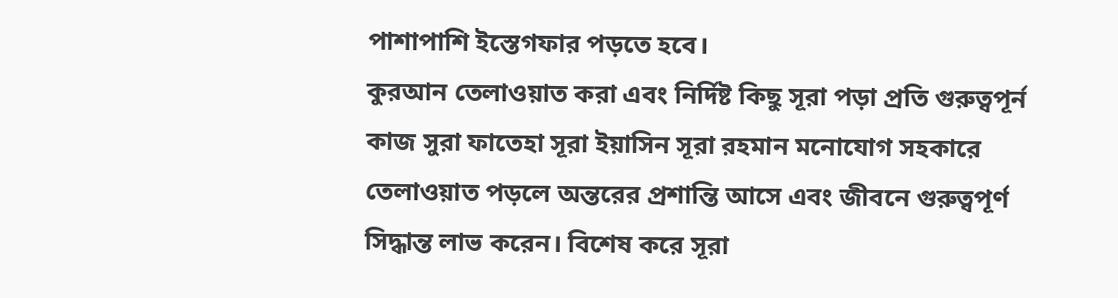পাশাপাশি ইস্তেগফার পড়তে হবে।
কুরআন তেলাওয়াত করা এবং নির্দিষ্ট কিছু সূরা পড়া প্রতি গুরুত্বপূর্ন কাজ সুরা ফাতেহা সূরা ইয়াসিন সূরা রহমান মনোযোগ সহকারে তেলাওয়াত পড়লে অন্তরের প্রশান্তি আসে এবং জীবনে গুরুত্বপূর্ণ সিদ্ধান্ত লাভ করেন। বিশেষ করে সূরা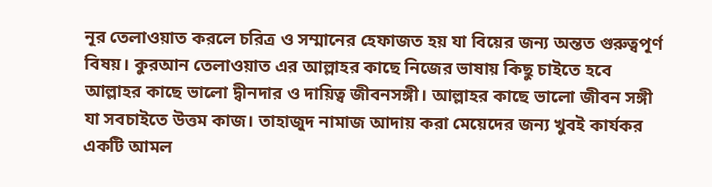নূর তেলাওয়াত করলে চরিত্র ও সম্মানের হেফাজত হয় যা বিয়ের জন্য অন্তত গুরুত্বপূর্ণ বিষয়। কুরআন তেলাওয়াত এর আল্লাহর কাছে নিজের ভাষায় কিছু চাইতে হবে আল্লাহর কাছে ভালো দ্বীনদার ও দায়িত্ব জীবনসঙ্গী। আল্লাহর কাছে ভালো জীবন সঙ্গী যা সবচাইতে উত্তম কাজ। তাহাজুদ নামাজ আদায় করা মেয়েদের জন্য খুবই কার্যকর একটি আমল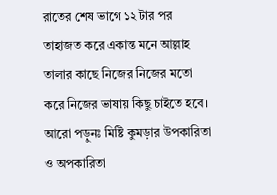রাতের শেষ ভাগে ১২ টার পর তাহাজত করে একান্ত মনে আল্লাহ তালার কাছে নিজের নিজের মতো করে নিজের ভাষায় কিছু চাইতে হবে।
আরো পড়ুনঃ মিষ্টি কুমড়ার উপকারিতা ও অপকারিতা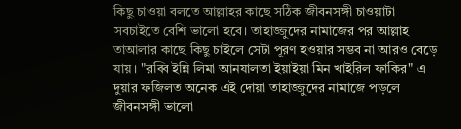কিছু চাওয়া বলতে আল্লাহর কাছে সঠিক জীবনসঙ্গী চাওয়াটা সবচাইতে বেশি ভালো হবে। তাহাজ্জুদের নামাজের পর আল্লাহ তাআলার কাছে কিছু চাইলে সেটা পূরণ হওয়ার সম্ভব না আরও বেড়ে যায়। "রব্বি ইন্নি লিমা আনযালতা ইয়াইয়া মিন খাইরিল ফাকির" এ দুয়ার ফজিলত অনেক এই দোয়া তাহাজ্জুদের নামাজে পড়লে জীবনসঙ্গী ভালো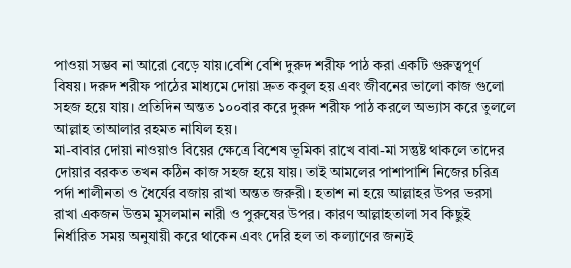পাওয়া সম্ভব না আরো বেড়ে যায়।বেশি বেশি দুরুদ শরীফ পাঠ করা একটি গুরুত্বপূর্ণ বিষয়। দরুদ শরীফ পাঠের মাধ্যমে দোয়া দ্রুত কবুল হয় এবং জীবনের ভালো কাজ গুলো সহজ হয়ে যায়। প্রতিদিন অন্তত ১০০বার করে দুরুদ শরীফ পাঠ করলে অভ্যাস করে তুললে আল্লাহ তাআলার রহমত নাযিল হয়।
মা-বাবার দোয়া নাওয়াও বিয়ের ক্ষেত্রে বিশেষ ভূমিকা রাখে বাবা-মা সন্তুষ্ট থাকলে তাদের দোয়ার বরকত তখন কঠিন কাজ সহজ হয়ে যায়। তাই আমলের পাশাপাশি নিজের চরিত্র পর্দা শালীনতা ও ধৈর্যের বজায় রাখা অন্তত জরুরী। হতাশ না হয়ে আল্লাহর উপর ভরসা রাখা একজন উত্তম মুসলমান নারী ও পুরুষের উপর। কারণ আল্লাহতালা সব কিছুই নির্ধারিত সময় অনুযায়ী করে থাকেন এবং দেরি হল তা কল্যাণের জন্যই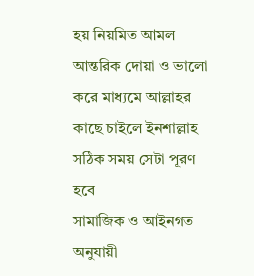হয় নিয়মিত আমল আন্তরিক দোয়া ও ভালো করে মাধ্যমে আল্লাহর কাছে চাইলে ইনশাল্লাহ সঠিক সময় সেটা পূরণ হবে
সামাজিক ও আইনগত অনুযায়ী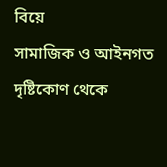বিয়ে
সামাজিক ও আইনগত দৃষ্টিকোণ থেকে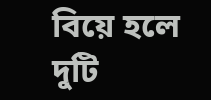বিয়ে হলে দুটি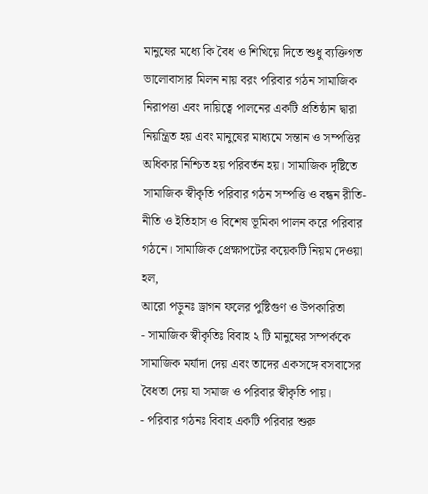মানুষের মধ্যে কি বৈধ ও শিখিয়ে দিতে শুধু ব্যক্তিগত ভালোবাসার মিলন নায় বরং পরিবার গঠন সামাজিক নিরাপত্তা এবং দায়িত্বে পালনের একটি প্রতিষ্ঠান দ্বারা নিয়ন্ত্রিত হয় এবং মানুষের মাধ্যমে সন্তান ও সম্পত্তির অধিকার নিশ্চিত হয় পরিবর্তন হয়। সামাজিক দৃষ্টিতে সামাজিক স্বীকৃতি পরিবার গঠন সম্পত্তি ও বন্ধন রীতি-নীতি ও ইতিহাস ও বিশেষ ভূমিকা পালন করে পরিবার গঠনে। সামাজিক প্রেক্ষাপটের কয়েকটি নিয়ম দেওয়া হল,
আরো পড়ুনঃ ড্রাগন ফলের পুষ্টিগুণ ও উপকারিতা
- সামাজিক স্বীকৃতিঃ বিবাহ ২ টি মানুষের সম্পর্ককে সামাজিক মর্যাদা দেয় এবং তাদের একসঙ্গে বসবাসের বৈধতা দেয় যা সমাজ ও পরিবার স্বীকৃতি পায়।
- পরিবার গঠনঃ বিবাহ একটি পরিবার শুরু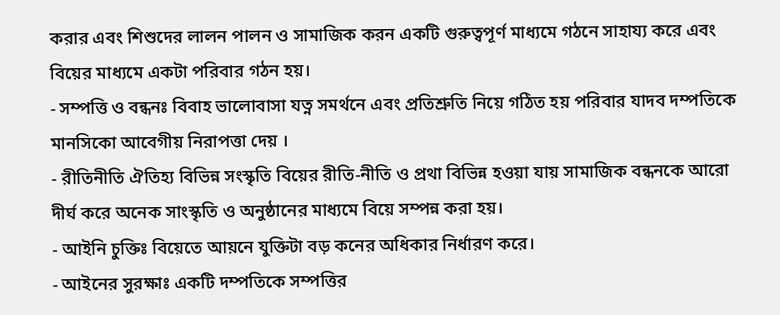করার এবং শিশুদের লালন পালন ও সামাজিক করন একটি গুরুত্বপূর্ণ মাধ্যমে গঠনে সাহায্য করে এবং বিয়ের মাধ্যমে একটা পরিবার গঠন হয়।
- সম্পত্তি ও বন্ধনঃ বিবাহ ভালোবাসা যত্ন সমর্থনে এবং প্রতিশ্রুতি নিয়ে গঠিত হয় পরিবার যাদব দম্পতিকে মানসিকো আবেগীয় নিরাপত্তা দেয় ।
- রীতিনীতি ঐতিহ্য বিভিন্ন সংস্কৃতি বিয়ের রীতি-নীতি ও প্রথা বিভিন্ন হওয়া যায় সামাজিক বন্ধনকে আরো দীর্ঘ করে অনেক সাংস্কৃতি ও অনুষ্ঠানের মাধ্যমে বিয়ে সম্পন্ন করা হয়।
- আইনি চুক্তিঃ বিয়েতে আয়নে যুক্তিটা বড় কনের অধিকার নির্ধারণ করে।
- আইনের সুরক্ষাঃ একটি দম্পতিকে সম্পত্তির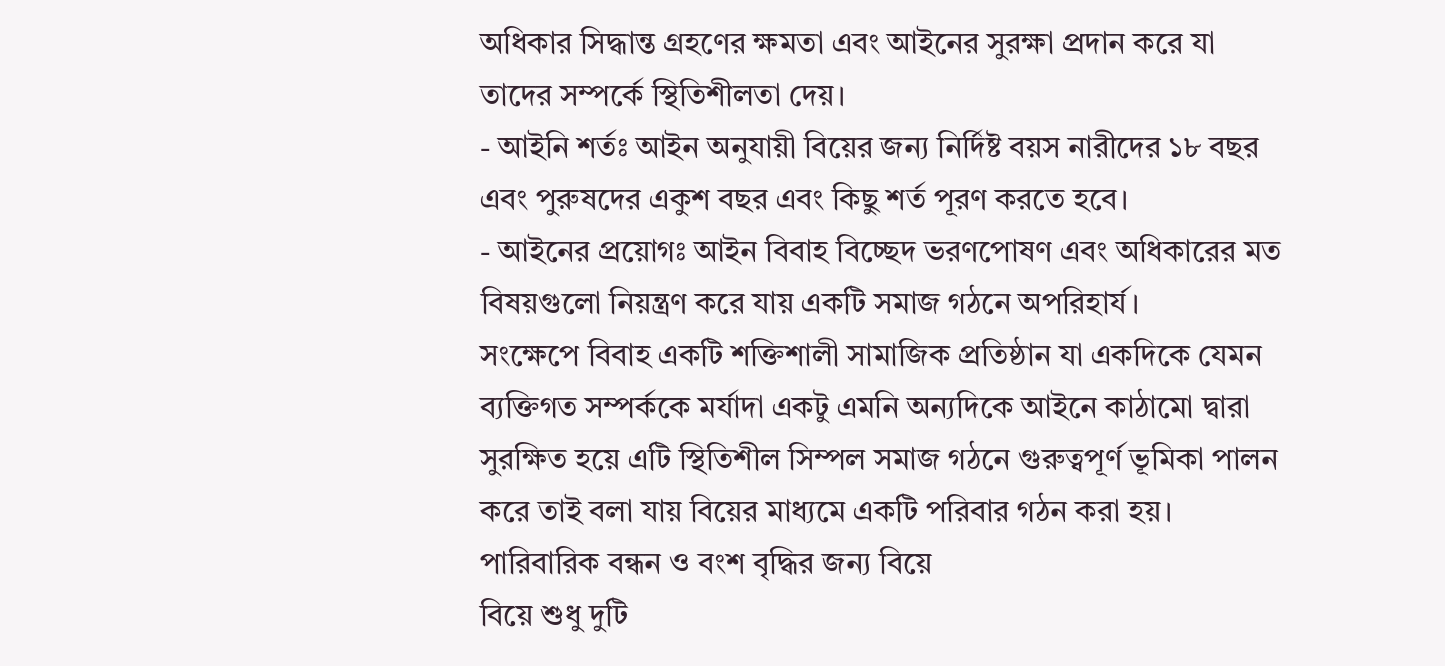অধিকার সিদ্ধান্ত গ্রহণের ক্ষমতা এবং আইনের সুরক্ষা প্রদান করে যা তাদের সম্পর্কে স্থিতিশীলতা দেয়।
- আইনি শর্তঃ আইন অনুযায়ী বিয়ের জন্য নির্দিষ্ট বয়স নারীদের ১৮ বছর এবং পুরুষদের একুশ বছর এবং কিছু শর্ত পূরণ করতে হবে।
- আইনের প্রয়োগঃ আইন বিবাহ বিচ্ছেদ ভরণপোষণ এবং অধিকারের মত বিষয়গুলো নিয়ন্ত্রণ করে যায় একটি সমাজ গঠনে অপরিহার্য।
সংক্ষেপে বিবাহ একটি শক্তিশালী সামাজিক প্রতিষ্ঠান যা একদিকে যেমন ব্যক্তিগত সম্পর্ককে মর্যাদা একটু এমনি অন্যদিকে আইনে কাঠামো দ্বারা সুরক্ষিত হয়ে এটি স্থিতিশীল সিম্পল সমাজ গঠনে গুরুত্বপূর্ণ ভূমিকা পালন করে তাই বলা যায় বিয়ের মাধ্যমে একটি পরিবার গঠন করা হয়।
পারিবারিক বন্ধন ও বংশ বৃদ্ধির জন্য বিয়ে
বিয়ে শুধু দুটি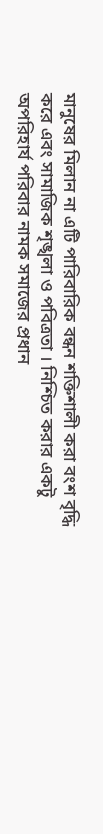মানুষের মিলান না এটি পারিবারিক বন্ধন শক্তিশালী করা বংশ বৃদ্ধি করে এবং সামাজিক শৃঙ্খলা ও পবিত্রতা । নিশ্চিত করার একটু অপরিহার্য পরিবার নামক সমাজের প্রধান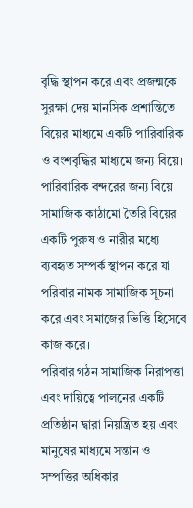বৃদ্ধি স্থাপন করে এবং প্রজন্মকে সুরক্ষা দেয় মানসিক প্রশান্তিতে বিয়ের মাধ্যমে একটি পারিবারিক ও বংশবৃদ্ধির মাধ্যমে জন্য বিয়ে। পারিবারিক বন্দরের জন্য বিয়ে সামাজিক কাঠামো তৈরি বিয়ের একটি পুরুষ ও নারীর মধ্যে ব্যবহৃত সম্পর্ক স্থাপন করে যা পরিবার নামক সামাজিক সূচনা করে এবং সমাজের ভিত্তি হিসেবে কাজ করে।
পরিবার গঠন সামাজিক নিরাপত্তা এবং দায়িত্বে পালনের একটি প্রতিষ্ঠান দ্বারা নিয়ন্ত্রিত হয় এবং মানুষের মাধ্যমে সন্তান ও সম্পত্তির অধিকার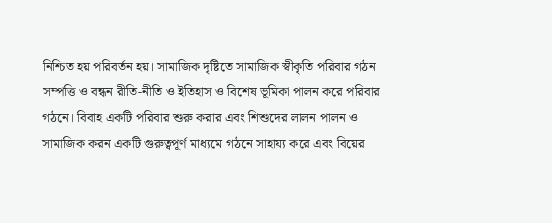নিশ্চিত হয় পরিবর্তন হয়। সামাজিক দৃষ্টিতে সামাজিক স্বীকৃতি পরিবার গঠন সম্পত্তি ও বন্ধন রীতি-নীতি ও ইতিহাস ও বিশেষ ভূমিকা পালন করে পরিবার গঠনে। বিবাহ একটি পরিবার শুরু করার এবং শিশুদের লালন পালন ও সামাজিক করন একটি গুরুত্বপূর্ণ মাধ্যমে গঠনে সাহায্য করে এবং বিয়ের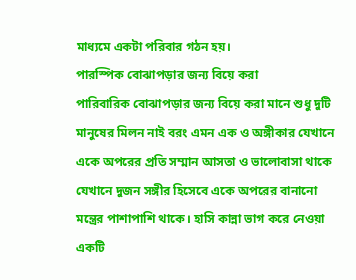মাধ্যমে একটা পরিবার গঠন হয়।
পারস্পিক বোঝাপড়ার জন্য বিয়ে করা
পারিবারিক বোঝাপড়ার জন্য বিয়ে করা মানে শুধু দুটি মানুষের মিলন নাই বরং এমন এক ও অঙ্গীকার যেখানে একে অপরের প্রতি সম্মান আসতা ও ভালোবাসা থাকে যেখানে দুজন সঙ্গীর হিসেবে একে অপরের বানানো মন্ত্রের পাশাপাশি থাকে। হাসি কান্না ভাগ করে নেওয়া একটি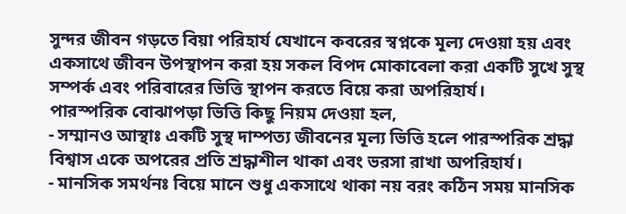সুন্দর জীবন গড়তে বিয়া পরিহার্য যেখানে কবরের স্বপ্নকে মূল্য দেওয়া হয় এবং একসাথে জীবন উপস্থাপন করা হয় সকল বিপদ মোকাবেলা করা একটি সুখে সুস্থ সম্পর্ক এবং পরিবারের ভিত্তি স্থাপন করতে বিয়ে করা অপরিহার্য।
পারস্পরিক বোঝাপড়া ভিত্তি কিছু নিয়ম দেওয়া হল,
- সম্মানও আস্থাঃ একটি সুস্থ দাম্পত্য জীবনের মূল্য ভিত্তি হলে পারস্পরিক শ্রদ্ধা বিশ্বাস একে অপরের প্রতি শ্রদ্ধাশীল থাকা এবং ভরসা রাখা অপরিহার্য।
- মানসিক সমর্থনঃ বিয়ে মানে শুধু একসাথে থাকা নয় বরং কঠিন সময় মানসিক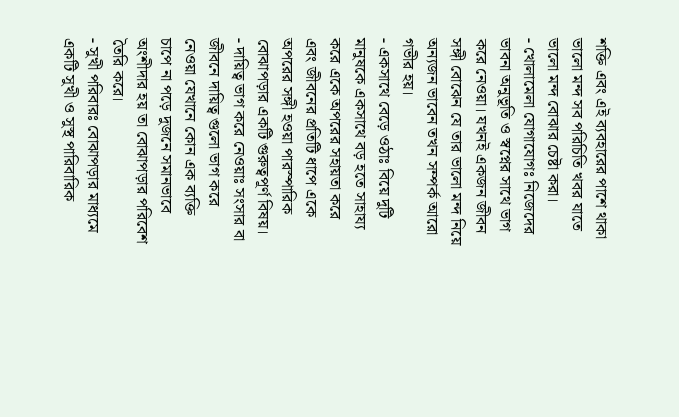শক্তি এবং এই ব্যবহারের পাশে থাকা ভালো মন্দ সব পরিচিতি খবর যাতে ভালো মন্দ বোঝার চেষ্টা করা।
- খোলামেলা যোগাযোগঃ নিজেদের ভাবনা অনুভূতি ও স্বপ্নের সাথে ভাগ করে নেওয়া। যখনই একজন জীবন সঙ্গী বোঝেন যে তার ভালো মন্দ নিয়ে অন্যজন ভাবেন তখন সম্পর্ক আরো গভীর হয়।
- একসাথে বেড়ে ওঠাঃ বিয়ে দুটি মানুষকে একসাথে বড় হতে সাহায্য করে একে অপরের সহায়তা করে এবং জীবনের প্রতিটি ধাপে একে অপরের সঙ্গী হওয়া পারস্পারিক বোঝাপড়ার একটি গুরুত্বপূর্ণ বিষয়।
- দায়িত্ব ভাগ করে নেওয়াঃ সংসার বা জীবনে দায়িত্ব গুলো ভাগ করে নেওয়া যেখানে কোন এক ব্যক্তি চাপে না পড়ে দুজনে সমানভাবে অংশীদার হয় তা বোঝাপড়ার পরিবেশ তৈরি করে।
- সুখী পরিবারঃ বোঝাপড়ার মাধ্যমে একটি সুখী ও সুস্থ পারিবারিক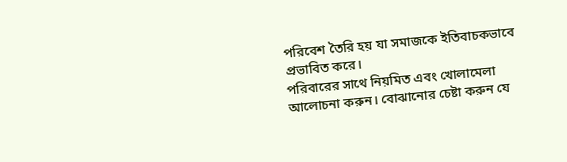পরিবেশ তৈরি হয় যা সমাজকে ইতিবাচকভাবে প্রভাবিত করে।
পরিবারের সাথে নিয়মিত এবং খোলামেলা আলোচনা করুন। বোঝানোর চেষ্টা করুন যে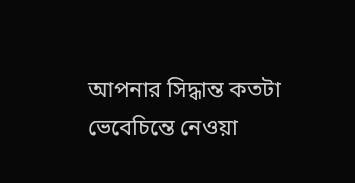আপনার সিদ্ধান্ত কতটা ভেবেচিন্তে নেওয়া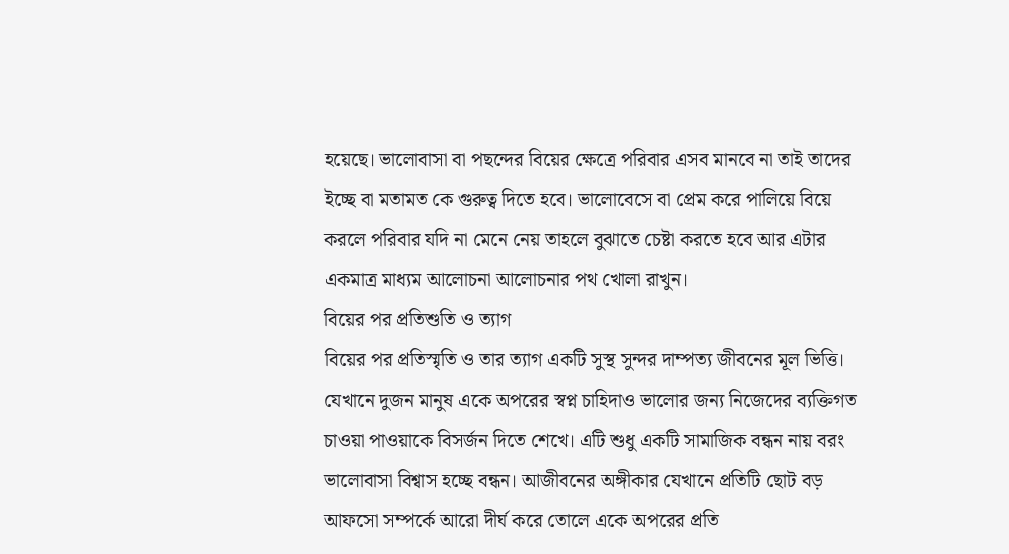হয়েছে। ভালোবাসা বা পছন্দের বিয়ের ক্ষেত্রে পরিবার এসব মানবে না তাই তাদের ইচ্ছে বা মতামত কে গুরুত্ব দিতে হবে। ভালোবেসে বা প্রেম করে পালিয়ে বিয়ে করলে পরিবার যদি না মেনে নেয় তাহলে বুঝাতে চেষ্টা করতে হবে আর এটার একমাত্র মাধ্যম আলোচনা আলোচনার পথ খোলা রাখুন।
বিয়ের পর প্রতিশুতি ও ত্যাগ
বিয়ের পর প্রতিস্মৃতি ও তার ত্যাগ একটি সুস্থ সুন্দর দাম্পত্য জীবনের মূল ভিত্তি। যেখানে দুজন মানুষ একে অপরের স্বপ্ন চাহিদাও ভালোর জন্য নিজেদের ব্যক্তিগত চাওয়া পাওয়াকে বিসর্জন দিতে শেখে। এটি শুধু একটি সামাজিক বন্ধন নায় বরং ভালোবাসা বিশ্বাস হচ্ছে বন্ধন। আজীবনের অঙ্গীকার যেখানে প্রতিটি ছোট বড় আফসো সম্পর্কে আরো দীর্ঘ করে তোলে একে অপরের প্রতি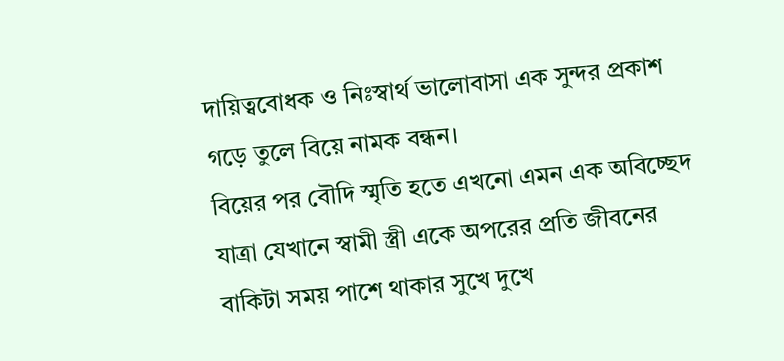দায়িত্ববোধক ও নিঃস্বার্থ ভালোবাসা এক সুন্দর প্রকাশ গড়ে তুলে বিয়ে নামক বন্ধন।
বিয়ের পর বৌদি স্মৃতি হতে এখনো এমন এক অবিচ্ছেদ যাত্রা যেখানে স্বামী স্ত্রী একে অপরের প্রতি জীবনের বাকিটা সময় পাশে থাকার সুখে দুখে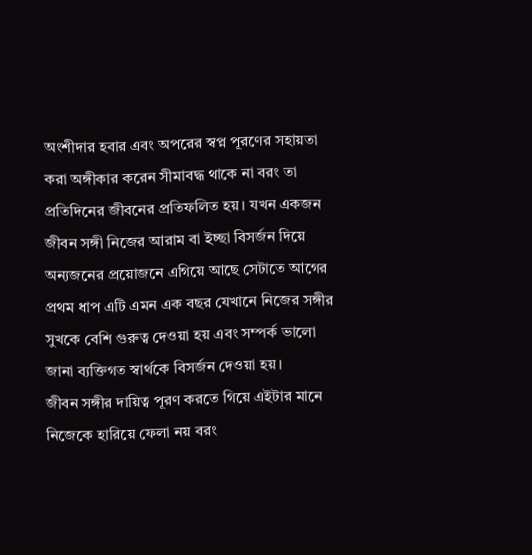অংশীদার হবার এবং অপরের স্বপ্ন পূরণের সহায়তা করা অঙ্গীকার করেন সীমাবদ্ধ থাকে না বরং তা প্রতিদিনের জীবনের প্রতিফলিত হয়। যখন একজন জীবন সঙ্গী নিজের আরাম বা ইচ্ছা বিসর্জন দিয়ে অন্যজনের প্রয়োজনে এগিয়ে আছে সেটাতে আগের প্রথম ধাপ এটি এমন এক বছর যেখানে নিজের সঙ্গীর সুখকে বেশি গুরুত্ব দেওয়া হয় এবং সম্পর্ক ভালো জানা ব্যক্তিগত স্বার্থকে বিসর্জন দেওয়া হয়।
জীবন সঙ্গীর দায়িত্ব পূরণ করতে গিয়ে এইটার মানে নিজেকে হারিয়ে ফেলা নয় বরং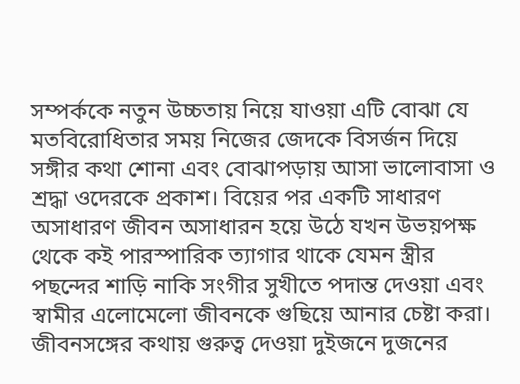সম্পর্ককে নতুন উচ্চতায় নিয়ে যাওয়া এটি বোঝা যে মতবিরোধিতার সময় নিজের জেদকে বিসর্জন দিয়ে সঙ্গীর কথা শোনা এবং বোঝাপড়ায় আসা ভালোবাসা ও শ্রদ্ধা ওদেরকে প্রকাশ। বিয়ের পর একটি সাধারণ অসাধারণ জীবন অসাধারন হয়ে উঠে যখন উভয়পক্ষ থেকে কই পারস্পারিক ত্যাগার থাকে যেমন স্ত্রীর পছন্দের শাড়ি নাকি সংগীর সুখীতে পদান্ত দেওয়া এবং স্বামীর এলোমেলো জীবনকে গুছিয়ে আনার চেষ্টা করা। জীবনসঙ্গের কথায় গুরুত্ব দেওয়া দুইজনে দুজনের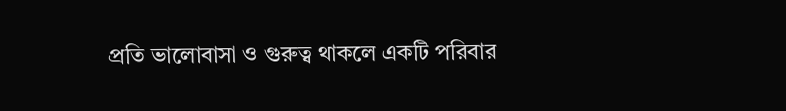প্রতি ভালোবাসা ও গুরুত্ব থাকলে একটি পরিবার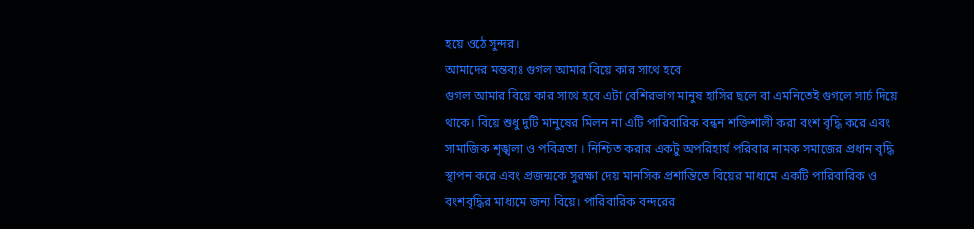হয়ে ওঠে সুন্দর।
আমাদের মন্তব্যঃ গুগল আমার বিয়ে কার সাথে হবে
গুগল আমার বিয়ে কার সাথে হবে এটা বেশিরভাগ মানুষ হাসির ছলে বা এমনিতেই গুগলে সার্চ দিয়ে থাকে। বিয়ে শুধু দুটি মানুষের মিলন না এটি পারিবারিক বন্ধন শক্তিশালী করা বংশ বৃদ্ধি করে এবং সামাজিক শৃঙ্খলা ও পবিত্রতা । নিশ্চিত করার একটু অপরিহার্য পরিবার নামক সমাজের প্রধান বৃদ্ধি স্থাপন করে এবং প্রজন্মকে সুরক্ষা দেয় মানসিক প্রশান্তিতে বিয়ের মাধ্যমে একটি পারিবারিক ও বংশবৃদ্ধির মাধ্যমে জন্য বিয়ে। পারিবারিক বন্দরের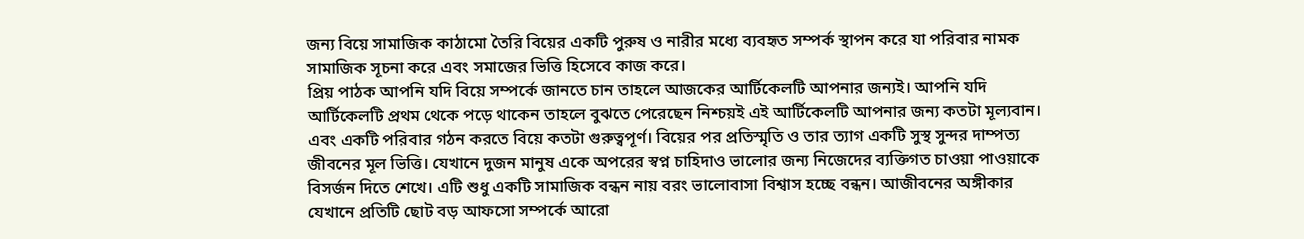জন্য বিয়ে সামাজিক কাঠামো তৈরি বিয়ের একটি পুরুষ ও নারীর মধ্যে ব্যবহৃত সম্পর্ক স্থাপন করে যা পরিবার নামক সামাজিক সূচনা করে এবং সমাজের ভিত্তি হিসেবে কাজ করে।
প্রিয় পাঠক আপনি যদি বিয়ে সম্পর্কে জানতে চান তাহলে আজকের আর্টিকেলটি আপনার জন্যই। আপনি যদি আর্টিকেলটি প্রথম থেকে পড়ে থাকেন তাহলে বুঝতে পেরেছেন নিশ্চয়ই এই আর্টিকেলটি আপনার জন্য কতটা মূল্যবান। এবং একটি পরিবার গঠন করতে বিয়ে কতটা গুরুত্বপূর্ণ। বিয়ের পর প্রতিস্মৃতি ও তার ত্যাগ একটি সুস্থ সুন্দর দাম্পত্য জীবনের মূল ভিত্তি। যেখানে দুজন মানুষ একে অপরের স্বপ্ন চাহিদাও ভালোর জন্য নিজেদের ব্যক্তিগত চাওয়া পাওয়াকে বিসর্জন দিতে শেখে। এটি শুধু একটি সামাজিক বন্ধন নায় বরং ভালোবাসা বিশ্বাস হচ্ছে বন্ধন। আজীবনের অঙ্গীকার যেখানে প্রতিটি ছোট বড় আফসো সম্পর্কে আরো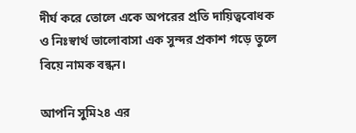দীর্ঘ করে তোলে একে অপরের প্রতি দায়িত্ববোধক ও নিঃস্বার্থ ভালোবাসা এক সুন্দর প্রকাশ গড়ে তুলে বিয়ে নামক বন্ধন।

আপনি সুমি২৪ এর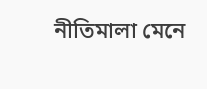নীতিমালা মেনে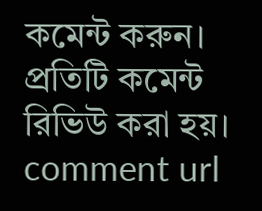কমেন্ট করুন। প্রতিটি কমেন্ট রিভিউ করা হয়।
comment url